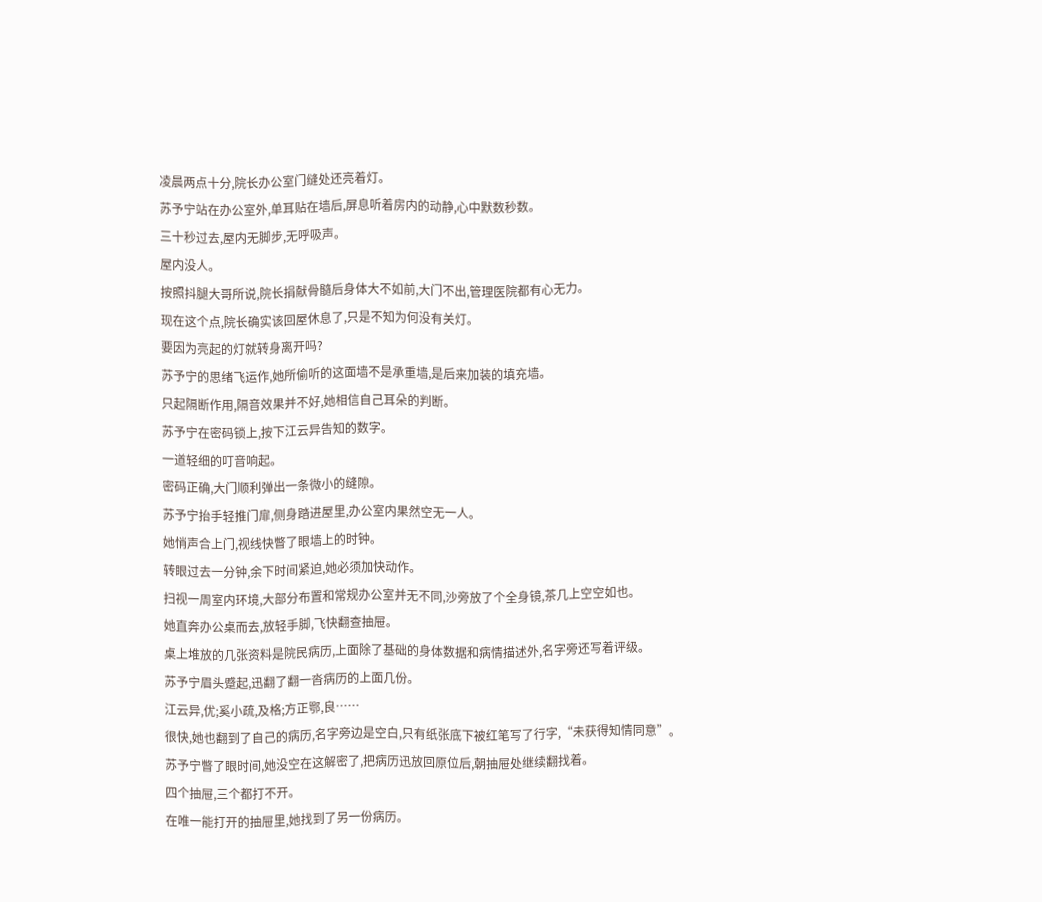凌晨两点十分,院长办公室门缝处还亮着灯。
苏予宁站在办公室外,单耳贴在墙后,屏息听着房内的动静,心中默数秒数。
三十秒过去,屋内无脚步,无呼吸声。
屋内没人。
按照抖腿大哥所说,院长捐献骨髓后身体大不如前,大门不出,管理医院都有心无力。
现在这个点,院长确实该回屋休息了,只是不知为何没有关灯。
要因为亮起的灯就转身离开吗?
苏予宁的思绪飞运作,她所偷听的这面墙不是承重墙,是后来加装的填充墙。
只起隔断作用,隔音效果并不好,她相信自己耳朵的判断。
苏予宁在密码锁上,按下江云异告知的数字。
一道轻细的叮音响起。
密码正确,大门顺利弹出一条微小的缝隙。
苏予宁抬手轻推门扉,侧身踏进屋里,办公室内果然空无一人。
她悄声合上门,视线快瞥了眼墙上的时钟。
转眼过去一分钟,余下时间紧迫,她必须加快动作。
扫视一周室内环境,大部分布置和常规办公室并无不同,沙旁放了个全身镜,茶几上空空如也。
她直奔办公桌而去,放轻手脚,飞快翻查抽屉。
桌上堆放的几张资料是院民病历,上面除了基础的身体数据和病情描述外,名字旁还写着评级。
苏予宁眉头蹙起,迅翻了翻一沓病历的上面几份。
江云异,优;奚小疏,及格;方正鄂,良……
很快,她也翻到了自己的病历,名字旁边是空白,只有纸张底下被红笔写了行字,“未获得知情同意”。
苏予宁瞥了眼时间,她没空在这解密了,把病历迅放回原位后,朝抽屉处继续翻找着。
四个抽屉,三个都打不开。
在唯一能打开的抽屉里,她找到了另一份病历。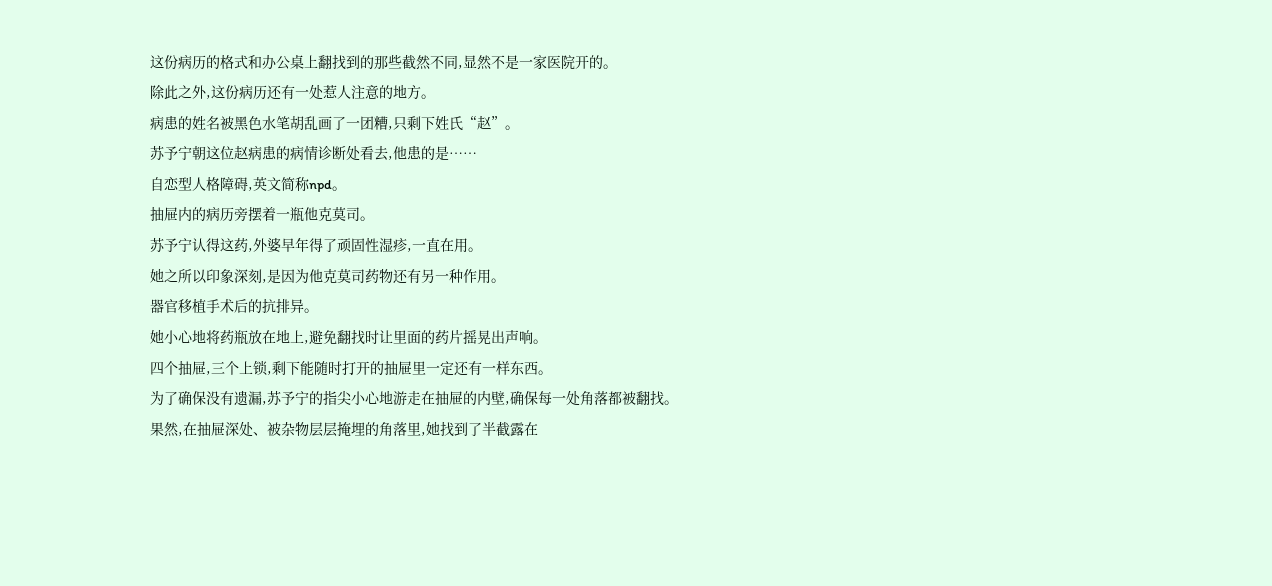这份病历的格式和办公桌上翻找到的那些截然不同,显然不是一家医院开的。
除此之外,这份病历还有一处惹人注意的地方。
病患的姓名被黑色水笔胡乱画了一团糟,只剩下姓氏“赵”。
苏予宁朝这位赵病患的病情诊断处看去,他患的是……
自恋型人格障碍,英文简称npd。
抽屉内的病历旁摆着一瓶他克莫司。
苏予宁认得这药,外婆早年得了顽固性湿疹,一直在用。
她之所以印象深刻,是因为他克莫司药物还有另一种作用。
器官移植手术后的抗排异。
她小心地将药瓶放在地上,避免翻找时让里面的药片摇晃出声响。
四个抽屉,三个上锁,剩下能随时打开的抽屉里一定还有一样东西。
为了确保没有遗漏,苏予宁的指尖小心地游走在抽屉的内壁,确保每一处角落都被翻找。
果然,在抽屉深处、被杂物层层掩埋的角落里,她找到了半截露在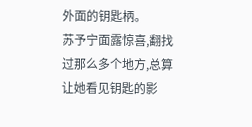外面的钥匙柄。
苏予宁面露惊喜,翻找过那么多个地方,总算让她看见钥匙的影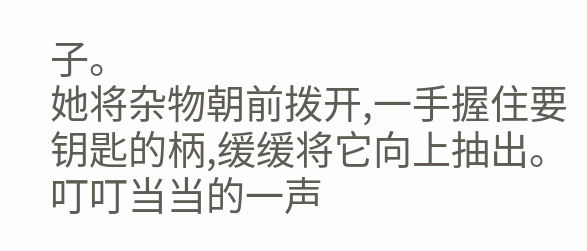子。
她将杂物朝前拨开,一手握住要钥匙的柄,缓缓将它向上抽出。
叮叮当当的一声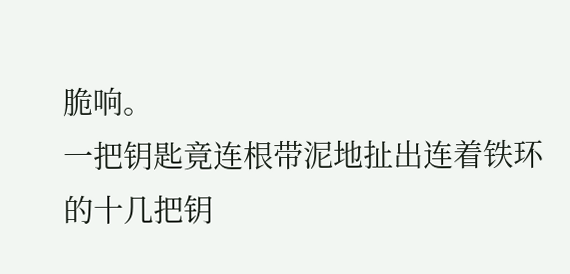脆响。
一把钥匙竟连根带泥地扯出连着铁环的十几把钥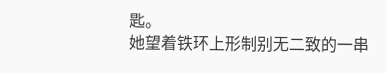匙。
她望着铁环上形制别无二致的一串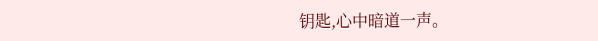钥匙,心中暗道一声。